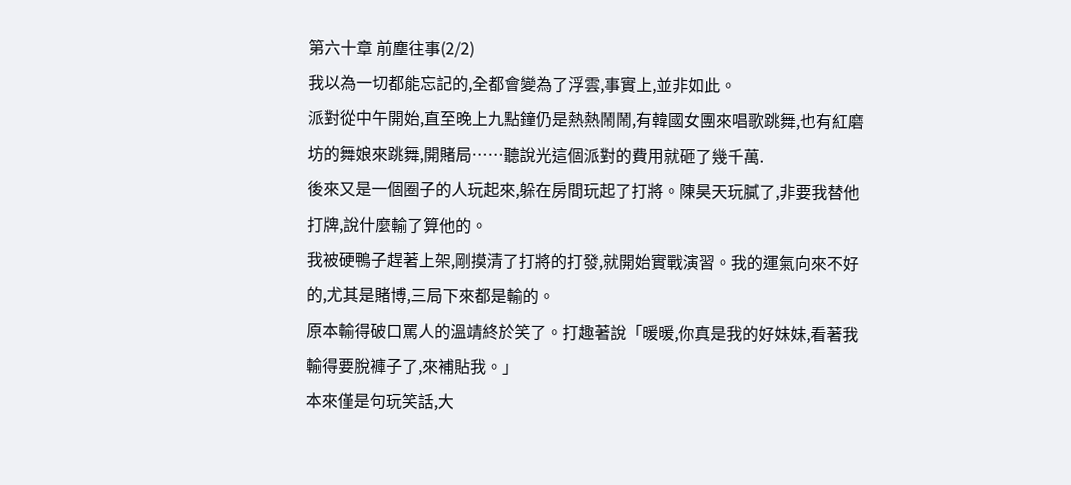第六十章 前塵往事(2/2)
我以為一切都能忘記的,全都會變為了浮雲,事實上,並非如此。
派對從中午開始,直至晚上九點鐘仍是熱熱鬧鬧,有韓國女團來唱歌跳舞,也有紅磨坊的舞娘來跳舞,開賭局……聽說光這個派對的費用就砸了幾千萬.
後來又是一個圈子的人玩起來,躲在房間玩起了打將。陳昊天玩膩了,非要我替他打牌,說什麼輸了算他的。
我被硬鴨子趕著上架,剛摸清了打將的打發,就開始實戰演習。我的運氣向來不好的,尤其是賭博,三局下來都是輸的。
原本輸得破口罵人的溫靖終於笑了。打趣著說「暖暖,你真是我的好妹妹,看著我輸得要脫褲子了,來補貼我。」
本來僅是句玩笑話,大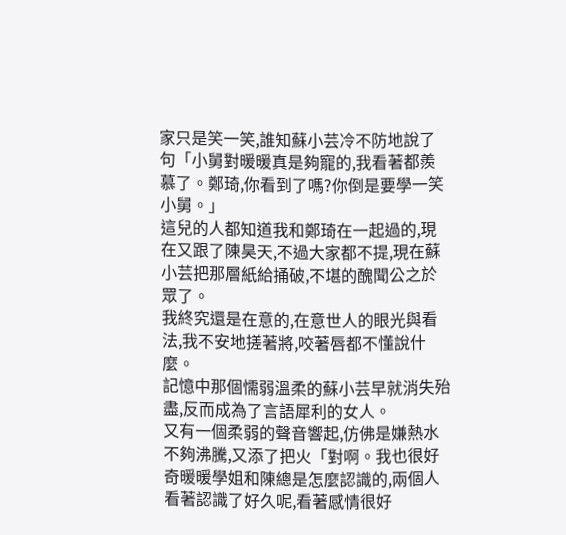家只是笑一笑,誰知蘇小芸冷不防地說了句「小舅對暖暖真是夠寵的,我看著都羨慕了。鄭琦,你看到了嗎?你倒是要學一笑小舅。」
這兒的人都知道我和鄭琦在一起過的,現在又跟了陳昊天,不過大家都不提,現在蘇小芸把那層紙給捅破,不堪的醜聞公之於眾了。
我終究還是在意的,在意世人的眼光與看法,我不安地搓著將,咬著唇都不懂說什麼。
記憶中那個懦弱溫柔的蘇小芸早就消失殆盡,反而成為了言語犀利的女人。
又有一個柔弱的聲音響起,仿佛是嫌熱水不夠沸騰,又添了把火「對啊。我也很好奇暖暖學姐和陳總是怎麼認識的,兩個人看著認識了好久呢,看著感情很好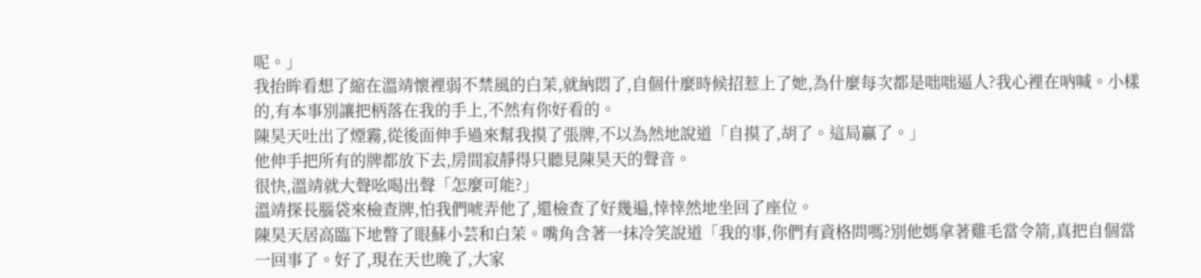呢。」
我抬眸看想了縮在溫靖懷裡弱不禁風的白茉,就納悶了,自個什麼時候招惹上了她,為什麼每次都是咄咄逼人?我心裡在吶喊。小樣的,有本事別讓把柄落在我的手上,不然有你好看的。
陳昊天吐出了煙霧,從後面伸手過來幫我摸了張牌,不以為然地說道「自摸了,胡了。這局贏了。」
他伸手把所有的牌都放下去,房間寂靜得只聽見陳昊天的聲音。
很快,溫靖就大聲吆喝出聲「怎麼可能?」
溫靖探長腦袋來檢查牌,怕我們唬弄他了,還檢查了好幾遍,悻悻然地坐回了座位。
陳昊天居高臨下地瞥了眼蘇小芸和白茉。嘴角含著一抹冷笑說道「我的事,你們有資格問嗎?別他媽拿著雞毛當令箭,真把自個當一回事了。好了,現在天也晚了,大家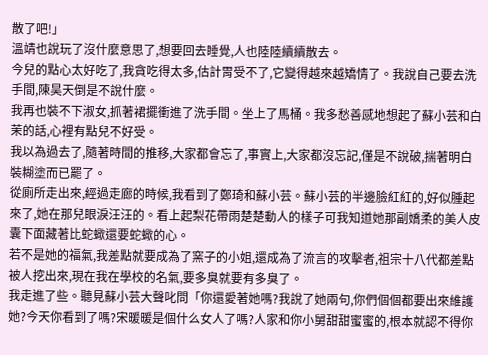散了吧!」
溫靖也說玩了沒什麼意思了,想要回去睡覺,人也陸陸續續散去。
今兒的點心太好吃了,我貪吃得太多,估計胃受不了,它變得越來越矯情了。我說自己要去洗手間,陳昊天倒是不說什麼。
我再也裝不下淑女,抓著裙擺衝進了洗手間。坐上了馬桶。我多愁善感地想起了蘇小芸和白茉的話,心裡有點兒不好受。
我以為過去了,隨著時間的推移,大家都會忘了,事實上,大家都沒忘記,僅是不說破,揣著明白裝糊塗而已罷了。
從廁所走出來,經過走廊的時候,我看到了鄭琦和蘇小芸。蘇小芸的半邊臉紅紅的,好似腫起來了,她在那兒眼淚汪汪的。看上起梨花帶雨楚楚動人的樣子可我知道她那副嬌柔的美人皮囊下面藏著比蛇蠍還要蛇蠍的心。
若不是她的福氣,我差點就要成為了窯子的小姐,還成為了流言的攻擊者,祖宗十八代都差點被人挖出來,現在我在學校的名氣,要多臭就要有多臭了。
我走進了些。聽見蘇小芸大聲叱問「你還愛著她嗎?我說了她兩句,你們個個都要出來維護她?今天你看到了嗎?宋暖暖是個什么女人了嗎?人家和你小舅甜甜蜜蜜的,根本就認不得你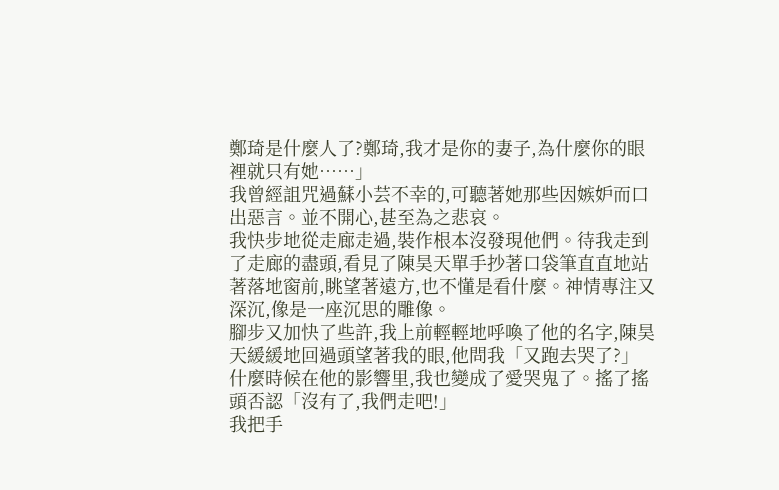鄭琦是什麼人了?鄭琦,我才是你的妻子,為什麼你的眼裡就只有她……」
我曾經詛咒過蘇小芸不幸的,可聽著她那些因嫉妒而口出惡言。並不開心,甚至為之悲哀。
我快步地從走廊走過,裝作根本沒發現他們。待我走到了走廊的盡頭,看見了陳昊天單手抄著口袋筆直直地站著落地窗前,眺望著遠方,也不懂是看什麼。神情專注又深沉,像是一座沉思的雕像。
腳步又加快了些許,我上前輕輕地呼喚了他的名字,陳昊天緩緩地回過頭望著我的眼,他問我「又跑去哭了?」
什麼時候在他的影響里,我也變成了愛哭鬼了。搖了搖頭否認「沒有了,我們走吧!」
我把手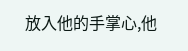放入他的手掌心,他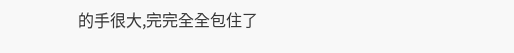的手很大,完完全全包住了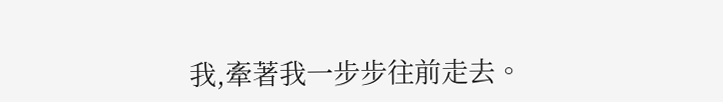我,牽著我一步步往前走去。